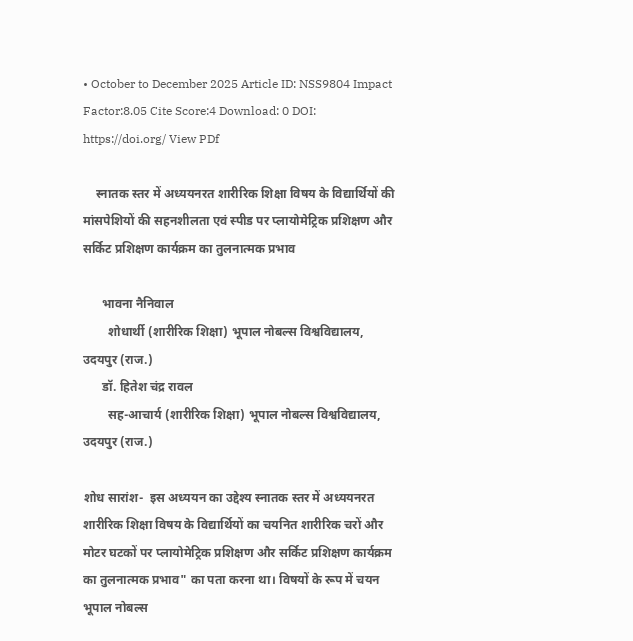• October to December 2025 Article ID: NSS9804 Impact Factor:8.05 Cite Score:4 Download: 0 DOI: https://doi.org/ View PDf

    स्नातक स्तर में अध्ययनरत शारीरिक शिक्षा विषय के विद्यार्थियों की मांसपेशियों की सहनशीलता एवं स्पीड पर प्लायोमेट्रिक प्रशिक्षण और सर्किट प्रशिक्षण कार्यक्रम का तुलनात्मक प्रभाव

      भावना नैनिवाल
        शोधार्थी (शारीरिक शिक्षा) भूपाल नोबल्स विश्वविद्यालय, उदयपुर (राज.)
      डॉ. हितेश चंद्र रावल
        सह-आचार्य (शारीरिक शिक्षा) भूपाल नोबल्स विश्वविद्यालय, उदयपुर (राज.)

शोध सारांश-  इस अध्ययन का उद्देश्य स्नातक स्तर में अध्ययनरत शारीरिक शिक्षा विषय के विद्यार्थियों का चयनित शारीरिक चरों और मोटर घटकों पर प्लायोमेट्रिक प्रशिक्षण और सर्किट प्रशिक्षण कार्यक्रम का तुलनात्मक प्रभाव" का पता करना था। विषयों के रूप में चयन भूपाल नोबल्स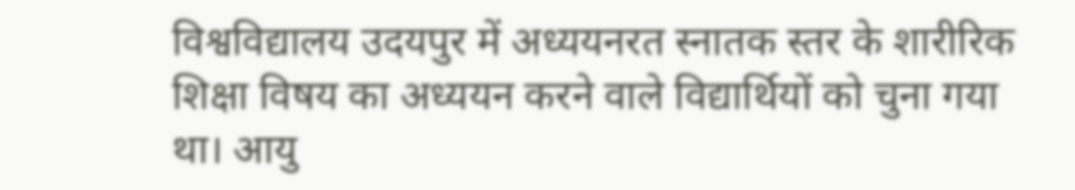विश्वविद्यालय उदयपुर में अध्ययनरत स्नातक स्तर के शारीरिक शिक्षा विषय का अध्ययन करने वाले विद्यार्थियों को चुना गया था। आयु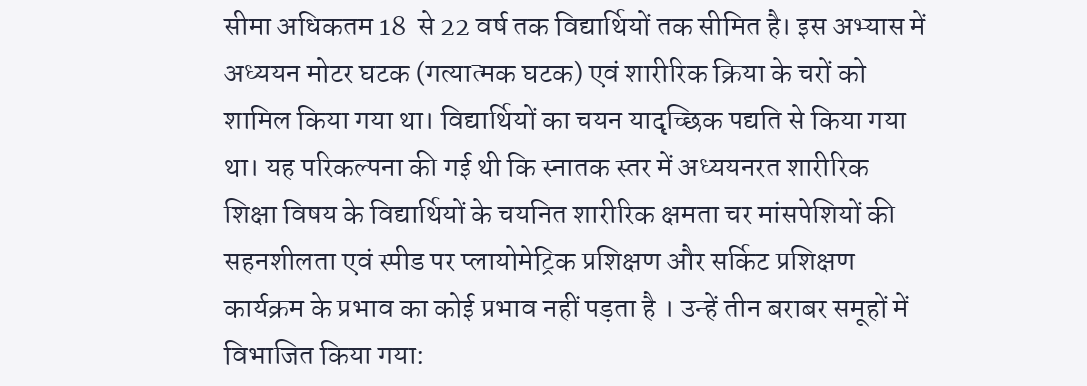सीमा अधिकतम 18  से 22 वर्ष तक विद्यार्थियों तक सीमित है। इस अभ्यास में अध्ययन मोटर घटक (गत्यात्मक घटक) एवं शारीरिक क्रिया के चरों को शामिल किया गया था। विद्यार्थियों का चयन यादृच्छिक पद्यति से किया गया था। यह परिकल्पना की गई थी कि स्नातक स्तर में अध्ययनरत शारीरिक शिक्षा विषय के विद्यार्थियों के चयनित शारीरिक क्षमता चर मांसपेशियों की सहनशीलता एवं स्पीड पर प्लायोमेट्रिक प्रशिक्षण और सर्किट प्रशिक्षण कार्यक्रम के प्रभाव का कोई प्रभाव नहीं पड़ता है । उन्हें तीन बराबर समूहों में विभाजित किया गया: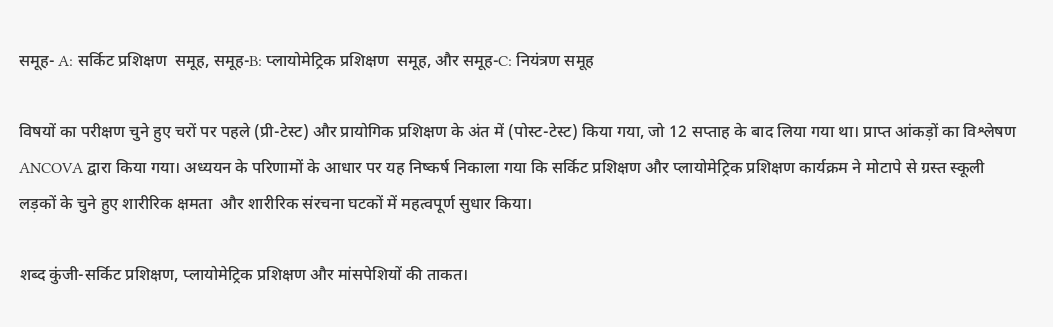समूह- A: सर्किट प्रशिक्षण  समूह, समूह-B: प्लायोमेट्रिक प्रशिक्षण  समूह, और समूह-C: नियंत्रण समूह

विषयों का परीक्षण चुने हुए चरों पर पहले (प्री-टेस्ट) और प्रायोगिक प्रशिक्षण के अंत में (पोस्ट-टेस्ट) किया गया, जो 12 सप्ताह के बाद लिया गया था। प्राप्त आंकड़ों का विश्लेषण ANCOVA द्वारा किया गया। अध्ययन के परिणामों के आधार पर यह निष्कर्ष निकाला गया कि सर्किट प्रशिक्षण और प्लायोमेट्रिक प्रशिक्षण कार्यक्रम ने मोटापे से ग्रस्त स्कूली लड़कों के चुने हुए शारीरिक क्षमता  और शारीरिक संरचना घटकों में महत्वपूर्ण सुधार किया।

शब्द कुंजी-सर्किट प्रशिक्षण, प्लायोमेट्रिक प्रशिक्षण और मांसपेशियों की ताकत।